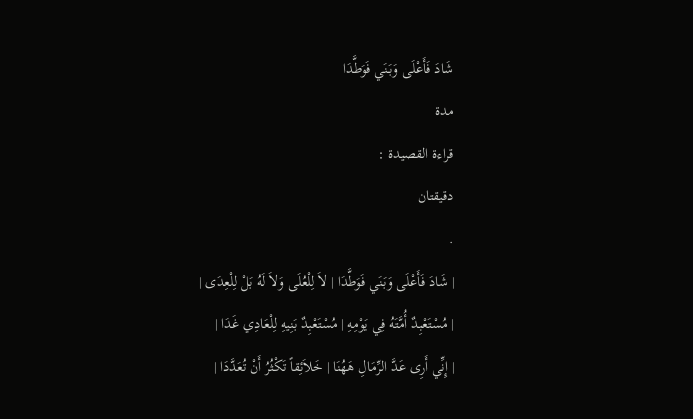شَادَ فَأَعْلَى وَبَنَي فَوَطَّدَا
مدة
قراءة القصيدة :
دقيقتان
.
| شَادَ فَأَعْلَى وَبَنَي فَوَطَّدَا | لاَ لِلْعُلَى وَلاَ لَهُ بَلْ لِلْعِدَى |
| مُسْتَعْبِدٌ أُمَّتَهُ فِي يَوْمِهِ | مُسْتَعْبِدٌ بَنِيهِ لِلْعَادِي غَدَا |
| إِنِّي أَرِى عَدَّ الرِّمَالِ هَهُنَا | خَلاَئِقاً تَكْثُرُ أَنْ تُعَدَّدَا |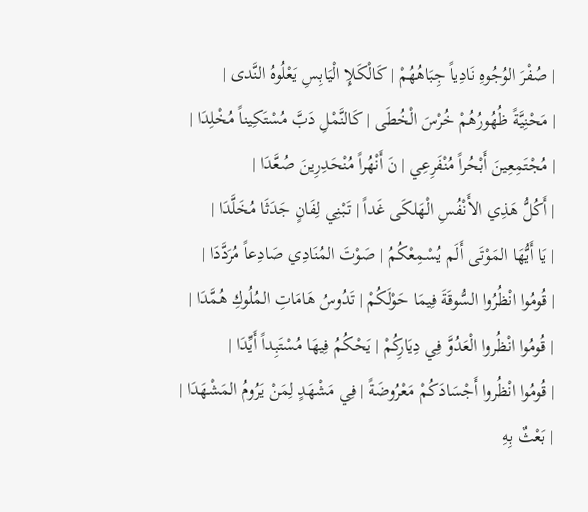| صُفْرَ الوُجُوهِ نَادِياً جِبَاهُهُمْ | كَالْكَلإِ الْيَابِسِ يَعْلُوهُ النَّدى |
| مَحْنِيَّةً ظُهُورُهُمْ خُرْسَ الْخُطَى | كَالنَّمْلِ دَبَّ مُسْتَكِيناً مُخْلِدَا |
| مُجْتَمِعِينَ أَبْحُراً مُنْفَرِعِي | نَ أَنْهُراً مُنْحَدِرِينَ صُعَّدَا |
| أَكُلُّ هَذِي الأَنْفُسِ الْهَلكَى غَداً | تَبْنِي لِفَانٍ جَدَثَا مُخَلَّدَا |
| يَا أَيُّهَا المَوْتَى أَلَم يُسْمِعْكُمُ | صَوْتَ المُنَادِي صَادِعاً مُرَدَّدَا |
| قُومُوا انْظُرُوا السُّوقَةَ فِيمَا حَوْلَكُمْ | تَدُوسُ هَامَاتِ المُلُوكِ هُمَّدَا |
| قُومُوا انْظُروا الْعَدُوَّ فِي دِيَارِكُمْ | يَحْكُمُ فِيهَا مُسْتَبِداً أَيِّدَا |
| قُومُوا انْظُروا أَجْسَادَكُمْ مَعْرُوضَةً | فِي مَشْهَدٍ لِمَنْ يَرُومُ المَشْهَدَا |
| بَعْثٌ بِهِ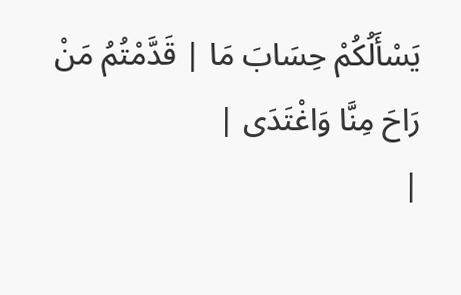يَسْأَلُكُمْ حِسَابَ مَا | قَدَّمْتُمُ مَنْ رَاحَ مِنَّا وَاغْتَدَى |
|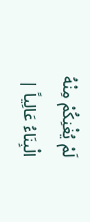لَمْ يُغْنِكُمْ مِنْهُ الْبِنَاءُ عَالِياً |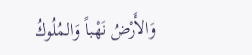وَالأَرْضُ نَهْباً وَالمُلُوكُ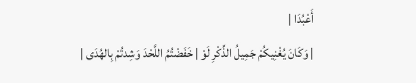أَعْبُدَا |
| وَكَانَ يُغْنِيكُمْ جَمِيلُ الذِّكْرِ لَوْ | خَفَضْتُمُ اللَّحْدَ وَشِدتُمْ بِالهُدَى |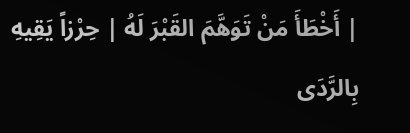| أَخْطَأَ مَنْ تَوَهَّمَ القَبْرَ لَهُ | حِرْزاً يَقِيهِ بِالرَّدَى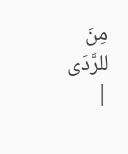مِنَ للرَّدَى |